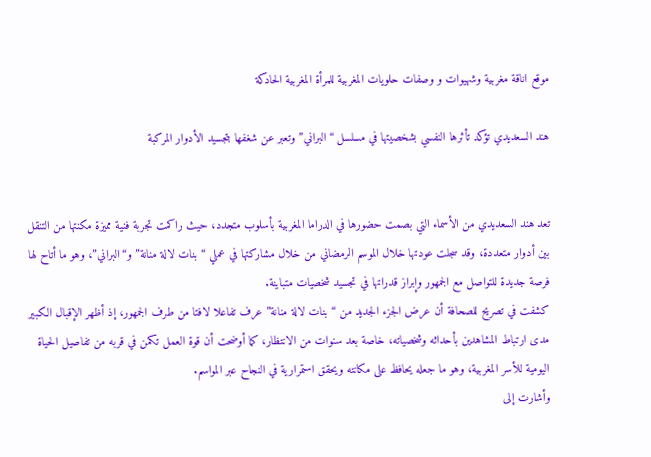موقع اناقة مغربية وشهيوات و وصفات حلويات المغربية للمرأة المغربية الحادكة

هند السعديدي تؤكد تأثرها النفسي بشخصيتها في مسلسل “البراني” وتعبر عن شغفها بتجسيد الأدوار المركبة


تعد هند السعديدي من الأسماء التي بصمت حضورها في الدراما المغربية بأسلوب متجدد، حيث راكمت تجربة فنية مميزة مكنتها من التنقل بين أدوار متعددة، وقد سجلت عودتها خلال الموسم الرمضاني من خلال مشاركتها في عملي “بنات لالة منانة” و“البراني”، وهو ما أتاح لها فرصة جديدة للتواصل مع الجمهور وإبراز قدراتها في تجسيد شخصيات متباينة.
كشفت في تصريح للصحافة أن عرض الجزء الجديد من “بنات لالة منانة” عرف تفاعلا لافتا من طرف الجمهور، إذ أظهر الإقبال الكبير مدى ارتباط المشاهدين بأحداثه وشخصياته، خاصة بعد سنوات من الانتظار، كما أوضحت أن قوة العمل تكمن في قربه من تفاصيل الحياة اليومية للأسر المغربية، وهو ما جعله يحافظ على مكانته ويحقق استمرارية في النجاح عبر المواسم.
وأشارت إلى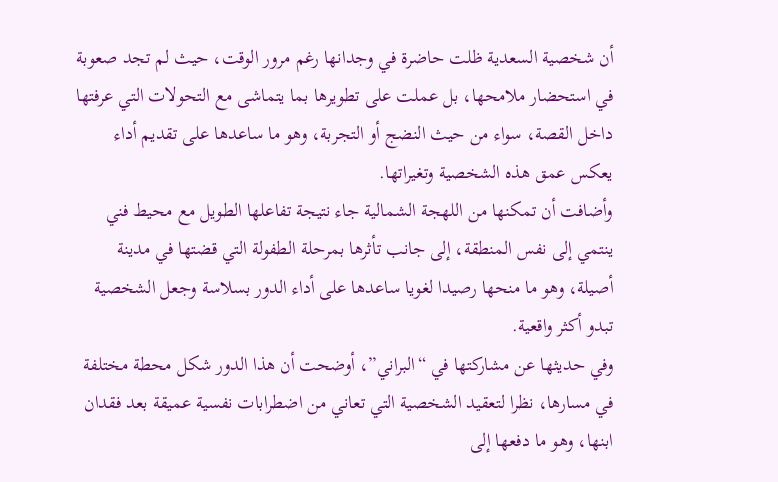أن شخصية السعدية ظلت حاضرة في وجدانها رغم مرور الوقت، حيث لم تجد صعوبة في استحضار ملامحها، بل عملت على تطويرها بما يتماشى مع التحولات التي عرفتها داخل القصة، سواء من حيث النضج أو التجربة، وهو ما ساعدها على تقديم أداء يعكس عمق هذه الشخصية وتغيراتها.
وأضافت أن تمكنها من اللهجة الشمالية جاء نتيجة تفاعلها الطويل مع محيط فني ينتمي إلى نفس المنطقة، إلى جانب تأثرها بمرحلة الطفولة التي قضتها في مدينة أصيلة، وهو ما منحها رصيدا لغويا ساعدها على أداء الدور بسلاسة وجعل الشخصية تبدو أكثر واقعية.
وفي حديثها عن مشاركتها في “البراني”، أوضحت أن هذا الدور شكل محطة مختلفة في مسارها، نظرا لتعقيد الشخصية التي تعاني من اضطرابات نفسية عميقة بعد فقدان ابنها، وهو ما دفعها إلى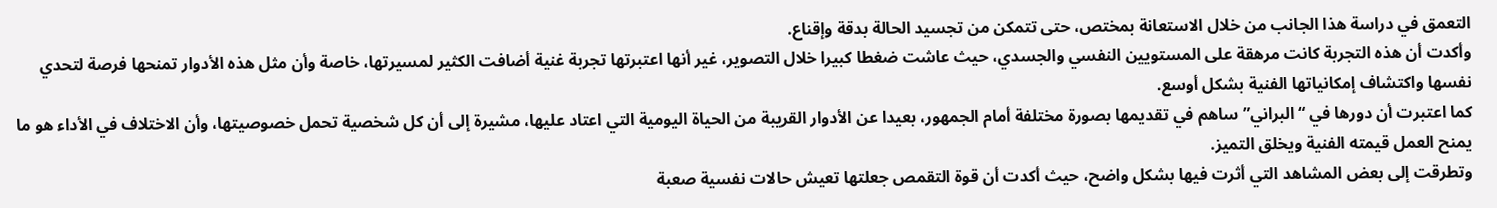التعمق في دراسة هذا الجانب من خلال الاستعانة بمختص، حتى تتمكن من تجسيد الحالة بدقة وإقناع.
وأكدت أن هذه التجربة كانت مرهقة على المستويين النفسي والجسدي، حيث عاشت ضغطا كبيرا خلال التصوير، غير أنها اعتبرتها تجربة غنية أضافت الكثير لمسيرتها، خاصة وأن مثل هذه الأدوار تمنحها فرصة لتحدي نفسها واكتشاف إمكانياتها الفنية بشكل أوسع.
كما اعتبرت أن دورها في “البراني” ساهم في تقديمها بصورة مختلفة أمام الجمهور، بعيدا عن الأدوار القريبة من الحياة اليومية التي اعتاد عليها، مشيرة إلى أن كل شخصية تحمل خصوصيتها، وأن الاختلاف في الأداء هو ما يمنح العمل قيمته الفنية ويخلق التميز.
وتطرقت إلى بعض المشاهد التي أثرت فيها بشكل واضح، حيث أكدت أن قوة التقمص جعلتها تعيش حالات نفسية صعبة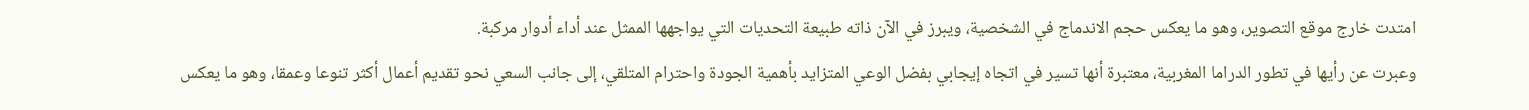امتدت خارج موقع التصوير، وهو ما يعكس حجم الاندماج في الشخصية، ويبرز في الآن ذاته طبيعة التحديات التي يواجهها الممثل عند أداء أدوار مركبة.
وعبرت عن رأيها في تطور الدراما المغربية، معتبرة أنها تسير في اتجاه إيجابي بفضل الوعي المتزايد بأهمية الجودة واحترام المتلقي، إلى جانب السعي نحو تقديم أعمال أكثر تنوعا وعمقا، وهو ما يعكس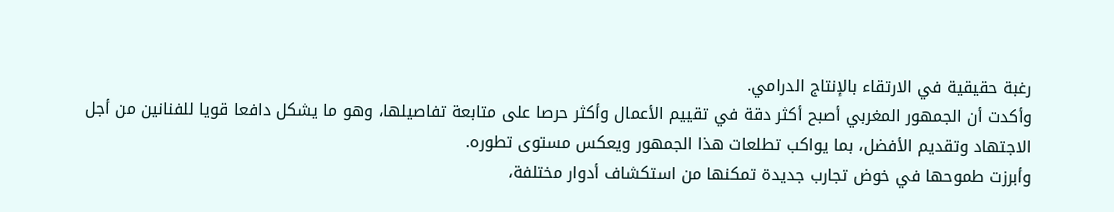رغبة حقيقية في الارتقاء بالإنتاج الدرامي.
وأكدت أن الجمهور المغربي أصبح أكثر دقة في تقييم الأعمال وأكثر حرصا على متابعة تفاصيلها، وهو ما يشكل دافعا قويا للفنانين من أجل الاجتهاد وتقديم الأفضل، بما يواكب تطلعات هذا الجمهور ويعكس مستوى تطوره.
وأبرزت طموحها في خوض تجارب جديدة تمكنها من استكشاف أدوار مختلفة،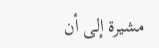مشيرة إلى أن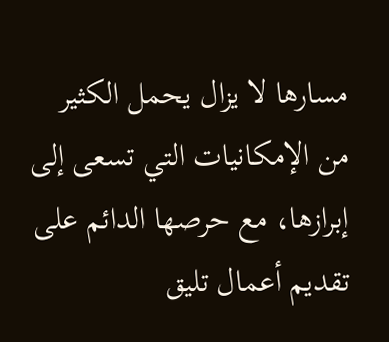مسارها لا يزال يحمل الكثير من الإمكانيات التي تسعى إلى إبرازها، مع حرصها الدائم على تقديم أعمال تليق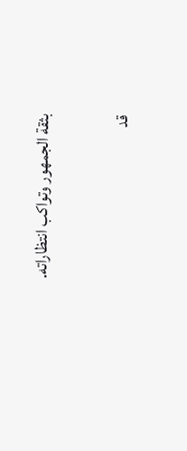بثقة الجمهور وتواكب انتظاراته.

قد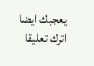يعجبك ايضا
اترك تعليقا